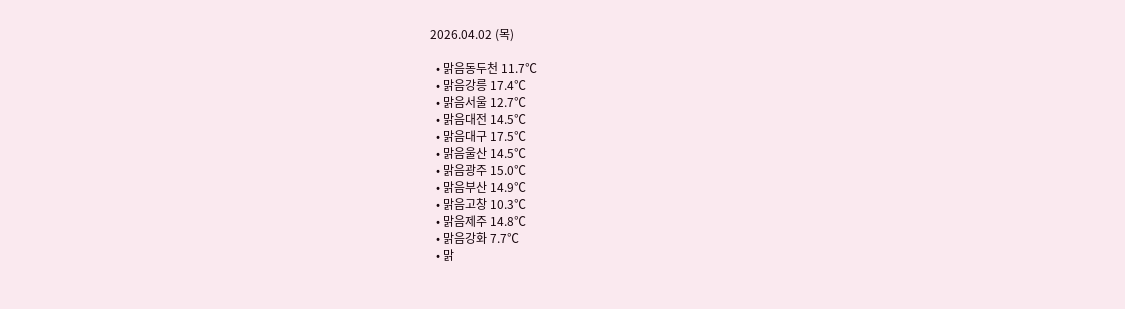2026.04.02 (목)

  • 맑음동두천 11.7℃
  • 맑음강릉 17.4℃
  • 맑음서울 12.7℃
  • 맑음대전 14.5℃
  • 맑음대구 17.5℃
  • 맑음울산 14.5℃
  • 맑음광주 15.0℃
  • 맑음부산 14.9℃
  • 맑음고창 10.3℃
  • 맑음제주 14.8℃
  • 맑음강화 7.7℃
  • 맑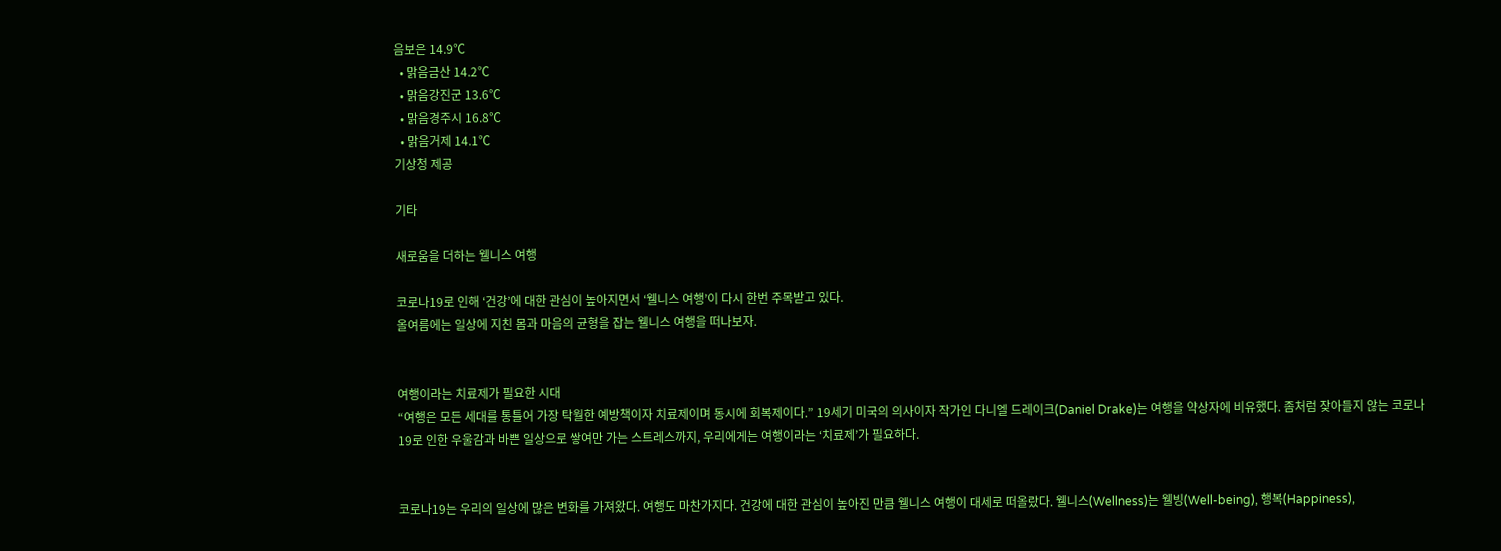음보은 14.9℃
  • 맑음금산 14.2℃
  • 맑음강진군 13.6℃
  • 맑음경주시 16.8℃
  • 맑음거제 14.1℃
기상청 제공

기타

새로움을 더하는 웰니스 여행

코로나19로 인해 ‘건강’에 대한 관심이 높아지면서 ‘웰니스 여행’이 다시 한번 주목받고 있다.
올여름에는 일상에 지친 몸과 마음의 균형을 잡는 웰니스 여행을 떠나보자.


여행이라는 치료제가 필요한 시대
“여행은 모든 세대를 통틀어 가장 탁월한 예방책이자 치료제이며 동시에 회복제이다.” 19세기 미국의 의사이자 작가인 다니엘 드레이크(Daniel Drake)는 여행을 약상자에 비유했다. 좀처럼 잦아들지 않는 코로나19로 인한 우울감과 바쁜 일상으로 쌓여만 가는 스트레스까지, 우리에게는 여행이라는 ‘치료제’가 필요하다.


코로나19는 우리의 일상에 많은 변화를 가져왔다. 여행도 마찬가지다. 건강에 대한 관심이 높아진 만큼 웰니스 여행이 대세로 떠올랐다. 웰니스(Wellness)는 웰빙(Well-being), 행복(Happiness),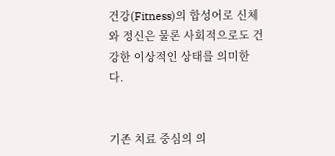건강(Fitness)의 합성어로 신체와 정신은 물론 사회적으로도 건강한 이상적인 상태를 의미한다.


기존 치료 중심의 의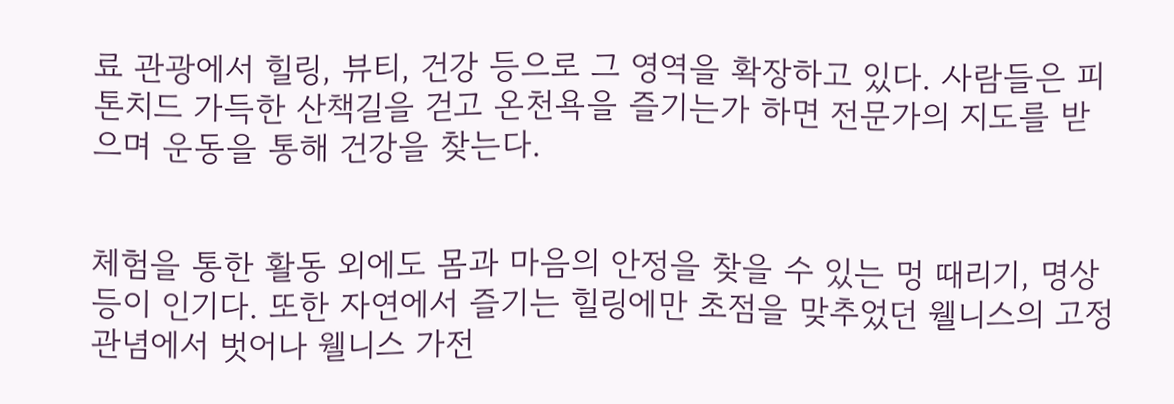료 관광에서 힐링, 뷰티, 건강 등으로 그 영역을 확장하고 있다. 사람들은 피톤치드 가득한 산책길을 걷고 온천욕을 즐기는가 하면 전문가의 지도를 받으며 운동을 통해 건강을 찾는다.


체험을 통한 활동 외에도 몸과 마음의 안정을 찾을 수 있는 멍 때리기, 명상 등이 인기다. 또한 자연에서 즐기는 힐링에만 초점을 맞추었던 웰니스의 고정관념에서 벗어나 웰니스 가전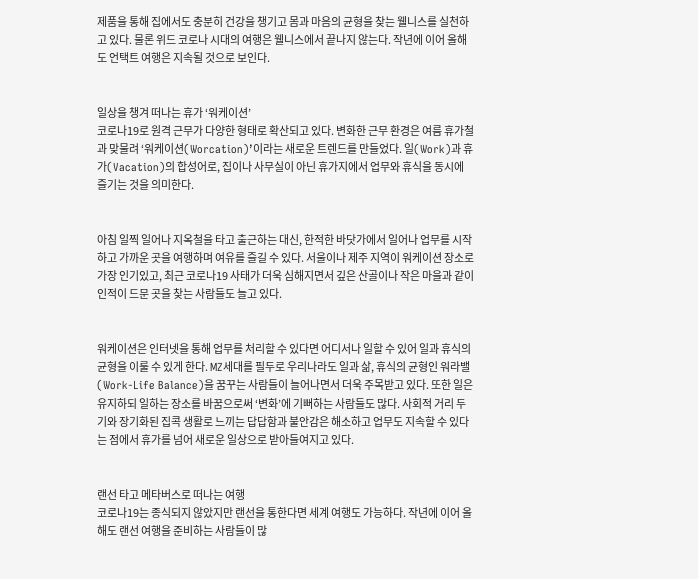제품을 통해 집에서도 충분히 건강을 챙기고 몸과 마음의 균형을 찾는 웰니스를 실천하고 있다. 물론 위드 코로나 시대의 여행은 웰니스에서 끝나지 않는다. 작년에 이어 올해도 언택트 여행은 지속될 것으로 보인다.


일상을 챙겨 떠나는 휴가 ‘워케이션’
코로나19로 원격 근무가 다양한 형태로 확산되고 있다. 변화한 근무 환경은 여름 휴가철과 맞물려 ‘워케이션(Worcation)’이라는 새로운 트렌드를 만들었다. 일(Work)과 휴가(Vacation)의 합성어로, 집이나 사무실이 아닌 휴가지에서 업무와 휴식을 동시에 즐기는 것을 의미한다.


아침 일찍 일어나 지옥철을 타고 출근하는 대신, 한적한 바닷가에서 일어나 업무를 시작하고 가까운 곳을 여행하며 여유를 즐길 수 있다. 서울이나 제주 지역이 워케이션 장소로 가장 인기있고, 최근 코로나19 사태가 더욱 심해지면서 깊은 산골이나 작은 마을과 같이 인적이 드문 곳을 찾는 사람들도 늘고 있다.


워케이션은 인터넷을 통해 업무를 처리할 수 있다면 어디서나 일할 수 있어 일과 휴식의 균형을 이룰 수 있게 한다. MZ세대를 필두로 우리나라도 일과 삶, 휴식의 균형인 워라밸(Work-Life Balance)을 꿈꾸는 사람들이 늘어나면서 더욱 주목받고 있다. 또한 일은 유지하되 일하는 장소를 바꿈으로써 ‘변화’에 기뻐하는 사람들도 많다. 사회적 거리 두기와 장기화된 집콕 생활로 느끼는 답답함과 불안감은 해소하고 업무도 지속할 수 있다는 점에서 휴가를 넘어 새로운 일상으로 받아들여지고 있다.


랜선 타고 메타버스로 떠나는 여행
코로나19는 종식되지 않았지만 랜선을 통한다면 세계 여행도 가능하다. 작년에 이어 올해도 랜선 여행을 준비하는 사람들이 많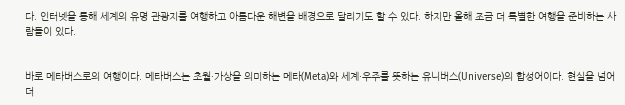다. 인터넷을 통해 세계의 유명 관광지를 여행하고 아름다운 해변을 배경으로 달리기도 할 수 있다. 하지만 올해 조금 더 특별한 여행을 준비하는 사람들이 있다.


바로 메타버스로의 여행이다. 메타버스는 초월·가상을 의미하는 메타(Meta)와 세계·우주를 뜻하는 유니버스(Universe)의 합성어이다. 현실을 넘어 더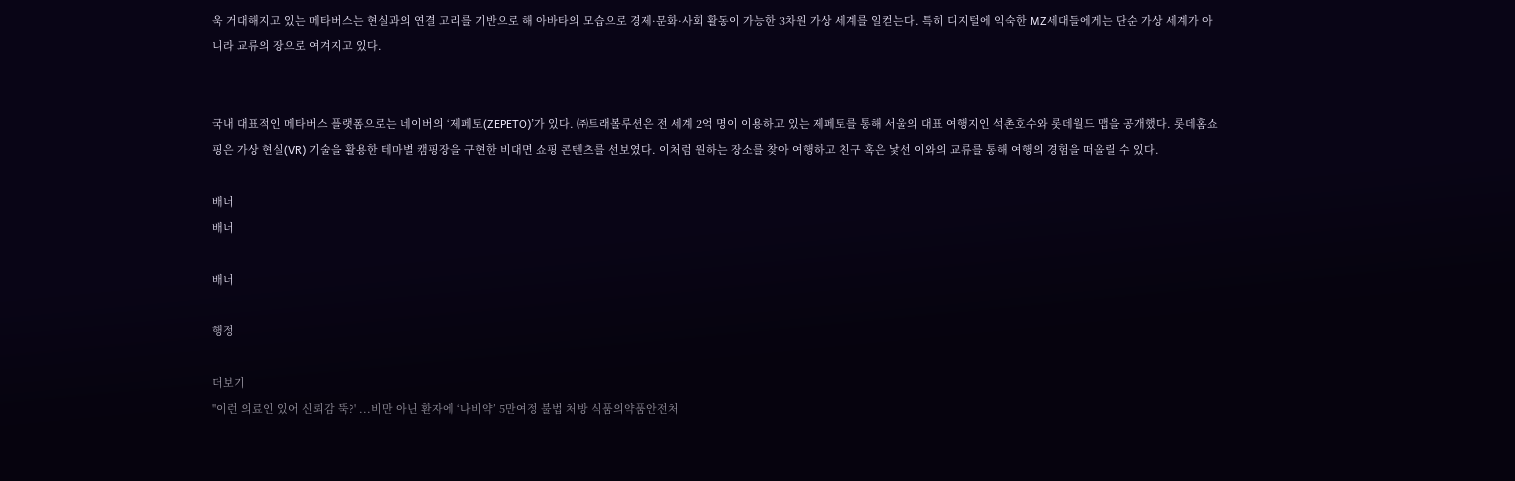욱 거대해지고 있는 메타버스는 현실과의 연결 고리를 기반으로 해 아바타의 모습으로 경제·문화·사회 활동이 가능한 3차원 가상 세계를 일컫는다. 특히 디지털에 익숙한 MZ세대들에게는 단순 가상 세계가 아니라 교류의 장으로 여겨지고 있다.


국내 대표적인 메타버스 플랫폼으로는 네이버의 ‘제페토(ZEPETO)’가 있다. ㈜트래볼루션은 전 세계 2억 명이 이용하고 있는 제페토를 통해 서울의 대표 여행지인 석촌호수와 롯데월드 맵을 공개했다. 롯데홈쇼핑은 가상 현실(VR) 기술을 활용한 테마별 캠핑장을 구현한 비대면 쇼핑 콘텐츠를 선보였다. 이처럼 원하는 장소를 찾아 여행하고 친구 혹은 낯선 이와의 교류를 통해 여행의 경험을 떠올릴 수 있다.

배너
배너

배너

행정

더보기
"이런 의료인 있어 신뢰감 뚝?' ...비만 아닌 환자에 ‘나비약’ 5만여정 불법 처방 식품의약품안전처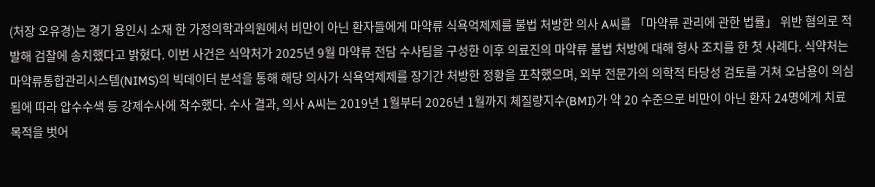(처장 오유경)는 경기 용인시 소재 한 가정의학과의원에서 비만이 아닌 환자들에게 마약류 식욕억제제를 불법 처방한 의사 A씨를 「마약류 관리에 관한 법률」 위반 혐의로 적발해 검찰에 송치했다고 밝혔다. 이번 사건은 식약처가 2025년 9월 마약류 전담 수사팀을 구성한 이후 의료진의 마약류 불법 처방에 대해 형사 조치를 한 첫 사례다. 식약처는 마약류통합관리시스템(NIMS)의 빅데이터 분석을 통해 해당 의사가 식욕억제제를 장기간 처방한 정황을 포착했으며, 외부 전문가의 의학적 타당성 검토를 거쳐 오남용이 의심됨에 따라 압수수색 등 강제수사에 착수했다. 수사 결과, 의사 A씨는 2019년 1월부터 2026년 1월까지 체질량지수(BMI)가 약 20 수준으로 비만이 아닌 환자 24명에게 치료 목적을 벗어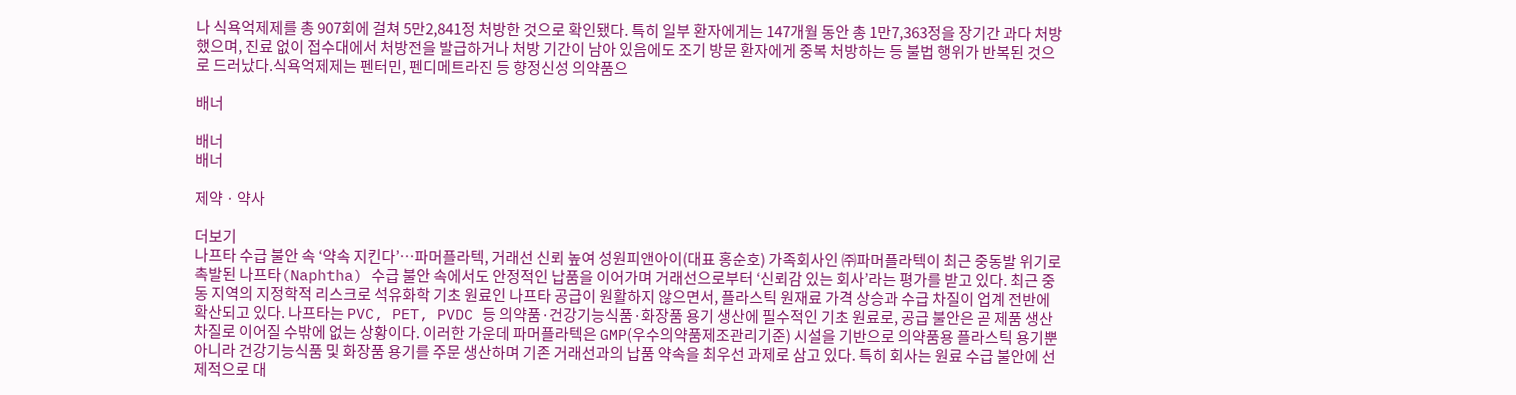나 식욕억제제를 총 907회에 걸쳐 5만2,841정 처방한 것으로 확인됐다. 특히 일부 환자에게는 147개월 동안 총 1만7,363정을 장기간 과다 처방했으며, 진료 없이 접수대에서 처방전을 발급하거나 처방 기간이 남아 있음에도 조기 방문 환자에게 중복 처방하는 등 불법 행위가 반복된 것으로 드러났다.식욕억제제는 펜터민, 펜디메트라진 등 향정신성 의약품으

배너

배너
배너

제약ㆍ약사

더보기
나프타 수급 불안 속 ‘약속 지킨다’…파머플라텍, 거래선 신뢰 높여 성원피앤아이(대표 홍순호) 가족회사인 ㈜파머플라텍이 최근 중동발 위기로 촉발된 나프타(Naphtha) 수급 불안 속에서도 안정적인 납품을 이어가며 거래선으로부터 ‘신뢰감 있는 회사’라는 평가를 받고 있다. 최근 중동 지역의 지정학적 리스크로 석유화학 기초 원료인 나프타 공급이 원활하지 않으면서, 플라스틱 원재료 가격 상승과 수급 차질이 업계 전반에 확산되고 있다. 나프타는 PVC, PET, PVDC 등 의약품·건강기능식품·화장품 용기 생산에 필수적인 기초 원료로, 공급 불안은 곧 제품 생산 차질로 이어질 수밖에 없는 상황이다. 이러한 가운데 파머플라텍은 GMP(우수의약품제조관리기준) 시설을 기반으로 의약품용 플라스틱 용기뿐 아니라 건강기능식품 및 화장품 용기를 주문 생산하며 기존 거래선과의 납품 약속을 최우선 과제로 삼고 있다. 특히 회사는 원료 수급 불안에 선제적으로 대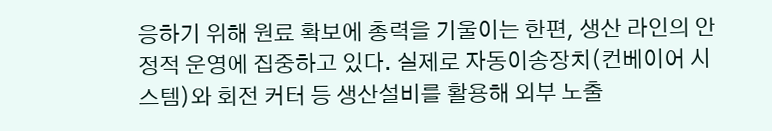응하기 위해 원료 확보에 총력을 기울이는 한편, 생산 라인의 안정적 운영에 집중하고 있다. 실제로 자동이송장치(컨베이어 시스템)와 회전 커터 등 생산설비를 활용해 외부 노출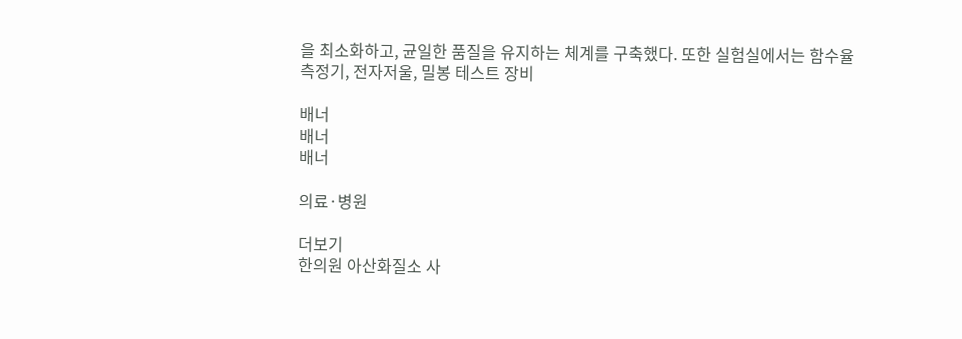을 최소화하고, 균일한 품질을 유지하는 체계를 구축했다. 또한 실험실에서는 함수율 측정기, 전자저울, 밀봉 테스트 장비

배너
배너
배너

의료·병원

더보기
한의원 아산화질소 사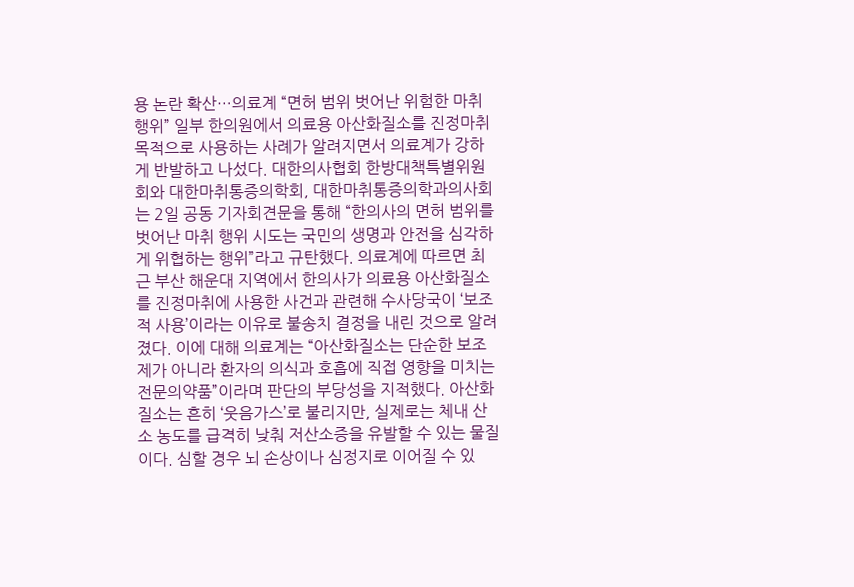용 논란 확산…의료계 “면허 범위 벗어난 위험한 마취 행위” 일부 한의원에서 의료용 아산화질소를 진정마취 목적으로 사용하는 사례가 알려지면서 의료계가 강하게 반발하고 나섰다. 대한의사협회 한방대책특별위원회와 대한마취통증의학회, 대한마취통증의학과의사회는 2일 공동 기자회견문을 통해 “한의사의 면허 범위를 벗어난 마취 행위 시도는 국민의 생명과 안전을 심각하게 위협하는 행위”라고 규탄했다. 의료계에 따르면 최근 부산 해운대 지역에서 한의사가 의료용 아산화질소를 진정마취에 사용한 사건과 관련해 수사당국이 ‘보조적 사용’이라는 이유로 불송치 결정을 내린 것으로 알려졌다. 이에 대해 의료계는 “아산화질소는 단순한 보조제가 아니라 환자의 의식과 호흡에 직접 영향을 미치는 전문의약품”이라며 판단의 부당성을 지적했다. 아산화질소는 흔히 ‘웃음가스’로 불리지만, 실제로는 체내 산소 농도를 급격히 낮춰 저산소증을 유발할 수 있는 물질이다. 심할 경우 뇌 손상이나 심정지로 이어질 수 있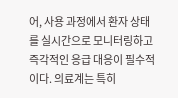어, 사용 과정에서 환자 상태를 실시간으로 모니터링하고 즉각적인 응급 대응이 필수적이다. 의료계는 특히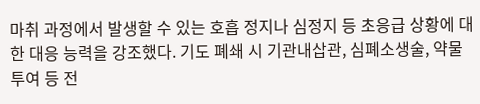마취 과정에서 발생할 수 있는 호흡 정지나 심정지 등 초응급 상황에 대한 대응 능력을 강조했다. 기도 폐쇄 시 기관내삽관, 심폐소생술, 약물 투여 등 전